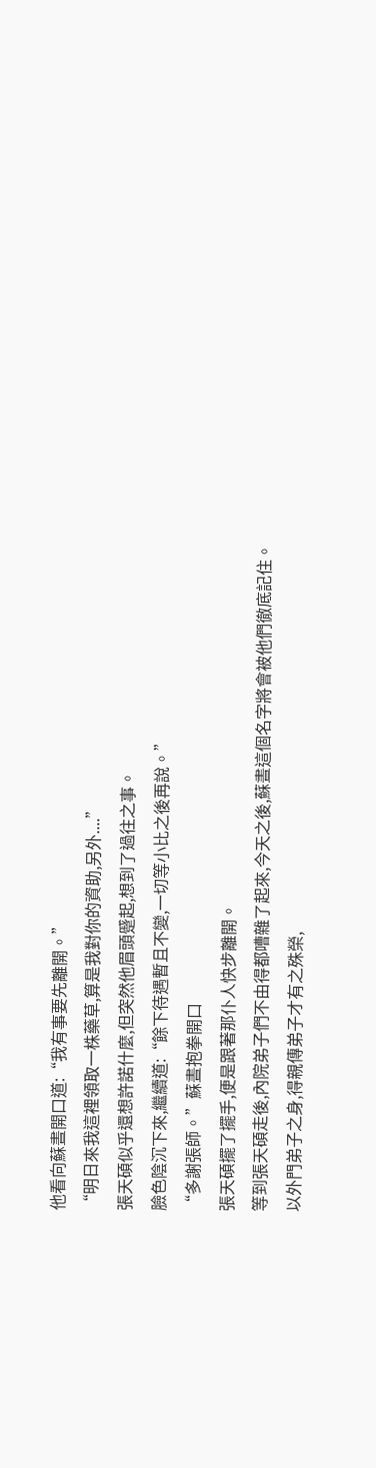他看向蘇晝開口道:“我有事要先離開。”
“明日來我這裡領取一株藥草,算是我對你的資助,另外....”
張天碩似乎還想許諾什麼,但突然他眉頭蹙起,想到了過往之事。
臉色陰沉下來,繼續道:“餘下待遇暫且不變,一切等小比之後再說。”
“多謝張師。”蘇晝抱拳開口
張天碩擺了擺手,便是跟著那仆人快步離開。
等到張天碩走後,內院弟子們不由得都嘈雜了起來,今天之後,蘇晝這個名字將會被他們徹底記住。
以外門弟子之身,得親傳弟子才有之殊榮,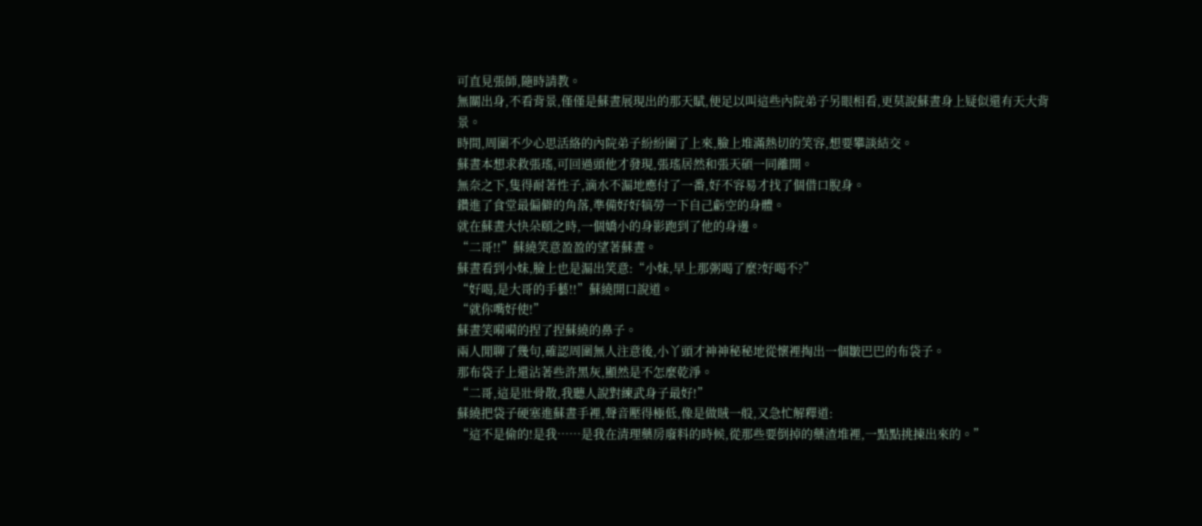可直見張師,隨時請教。
無關出身,不看背景,僅僅是蘇晝展現出的那天賦,便足以叫這些內院弟子另眼相看,更莫說蘇晝身上疑似還有天大背景。
時間,周圍不少心思活絡的內院弟子紛紛圍了上來,臉上堆滿熱切的笑容,想要攀談結交。
蘇晝本想求救張瑤,可回過頭他才發現,張瑤居然和張天碩一同離開。
無奈之下,隻得耐著性子,滴水不漏地應付了一番,好不容易才找了個借口脫身。
鑽進了食堂最偏僻的角落,準備好好犒勞一下自己虧空的身體。
就在蘇晝大快朵頤之時,一個嬌小的身影跑到了他的身邊。
“二哥!!”蘇繞笑意盈盈的望著蘇晝。
蘇晝看到小妹,臉上也是漏出笑意:“小妹,早上那粥喝了麼?好喝不?”
“好喝,是大哥的手藝!!”蘇繞開口說道。
“就你嘴好使!”
蘇晝笑嗬嗬的捏了捏蘇繞的鼻子。
兩人閒聊了幾句,確認周圍無人注意後,小丫頭才神神秘秘地從懷裡掏出一個皺巴巴的布袋子。
那布袋子上還沾著些許黑灰,顯然是不怎麼乾淨。
“二哥,這是壯骨散,我聽人說對練武身子最好!”
蘇繞把袋子硬塞進蘇晝手裡,聲音壓得極低,像是做賊一般,又急忙解釋道:
“這不是偷的!是我……是我在清理藥房廢料的時候,從那些要倒掉的藥渣堆裡,一點點挑揀出來的。”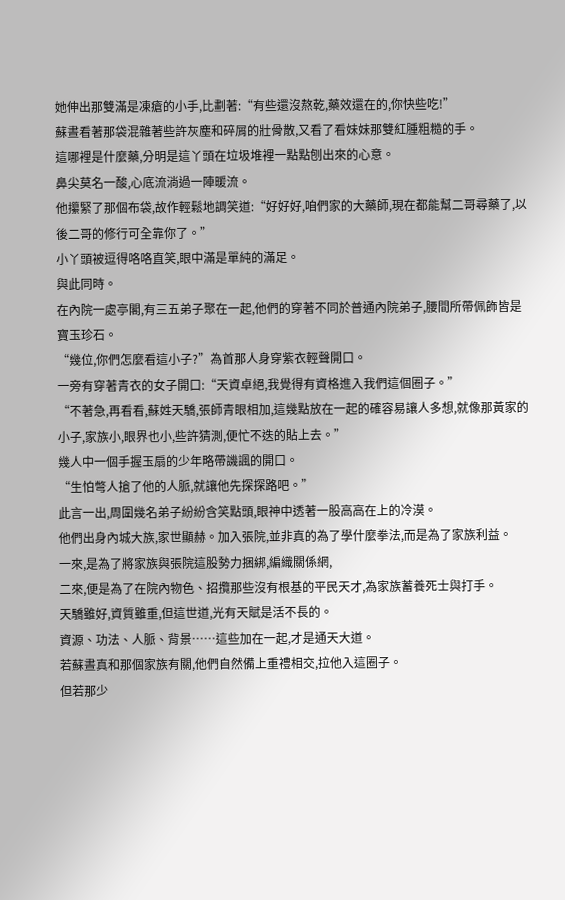她伸出那雙滿是凍瘡的小手,比劃著:“有些還沒熬乾,藥效還在的,你快些吃!”
蘇晝看著那袋混雜著些許灰塵和碎屑的壯骨散,又看了看妹妹那雙紅腫粗糙的手。
這哪裡是什麼藥,分明是這丫頭在垃圾堆裡一點點刨出來的心意。
鼻尖莫名一酸,心底流淌過一陣暖流。
他攥緊了那個布袋,故作輕鬆地調笑道:“好好好,咱們家的大藥師,現在都能幫二哥尋藥了,以後二哥的修行可全靠你了。”
小丫頭被逗得咯咯直笑,眼中滿是單純的滿足。
與此同時。
在內院一處亭閣,有三五弟子聚在一起,他們的穿著不同於普通內院弟子,腰間所帶佩飾皆是寶玉珍石。
“幾位,你們怎麼看這小子?”為首那人身穿紫衣輕聲開口。
一旁有穿著青衣的女子開口:“天資卓絕,我覺得有資格進入我們這個圈子。”
“不著急,再看看,蘇姓天驕,張師青眼相加,這幾點放在一起的確容易讓人多想,就像那黃家的小子,家族小,眼界也小,些許猜測,便忙不迭的貼上去。”
幾人中一個手握玉扇的少年略帶譏諷的開口。
“生怕彆人搶了他的人脈,就讓他先探探路吧。”
此言一出,周圍幾名弟子紛紛含笑點頭,眼神中透著一股高高在上的冷漠。
他們出身內城大族,家世顯赫。加入張院,並非真的為了學什麼拳法,而是為了家族利益。
一來,是為了將家族與張院這股勢力捆綁,編織關係網,
二來,便是為了在院內物色、招攬那些沒有根基的平民天才,為家族蓄養死士與打手。
天驕雖好,資質雖重,但這世道,光有天賦是活不長的。
資源、功法、人脈、背景……這些加在一起,才是通天大道。
若蘇晝真和那個家族有關,他們自然備上重禮相交,拉他入這圈子。
但若那少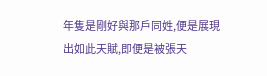年隻是剛好與那戶同姓,便是展現出如此天賦,即便是被張天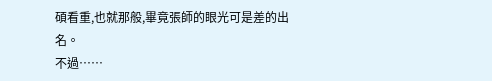碩看重,也就那般,畢竟張師的眼光可是差的出名。
不過……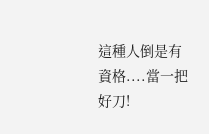這種人倒是有資格....當一把好刀!